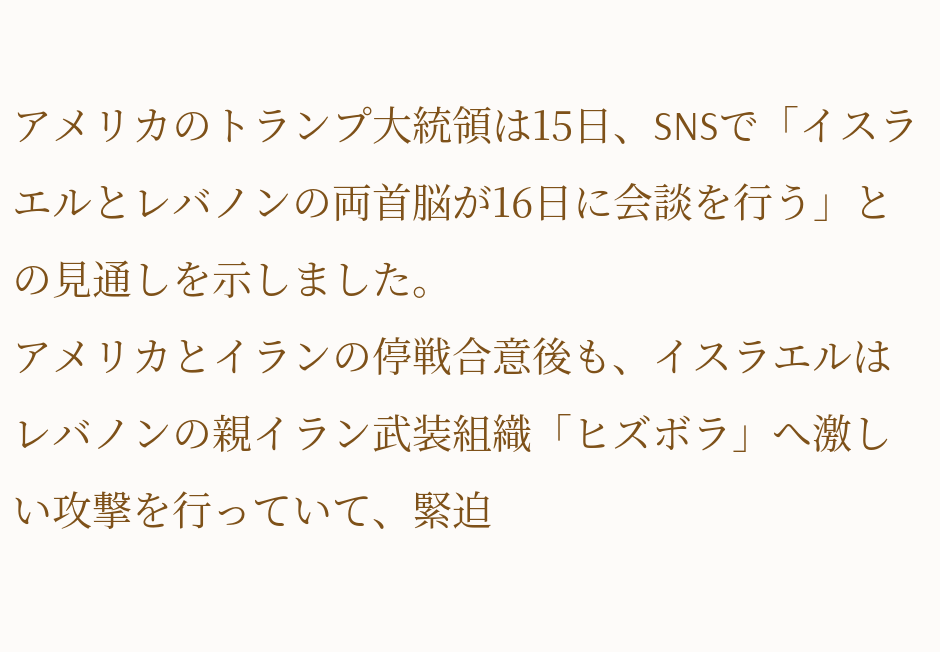アメリカのトランプ大統領は15日、SNSで「イスラエルとレバノンの両首脳が16日に会談を行う」との見通しを示しました。
アメリカとイランの停戦合意後も、イスラエルはレバノンの親イラン武装組織「ヒズボラ」へ激しい攻撃を行っていて、緊迫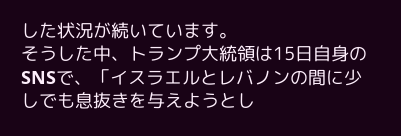した状況が続いています。
そうした中、トランプ大統領は15日自身のSNSで、「イスラエルとレバノンの間に少しでも息抜きを与えようとし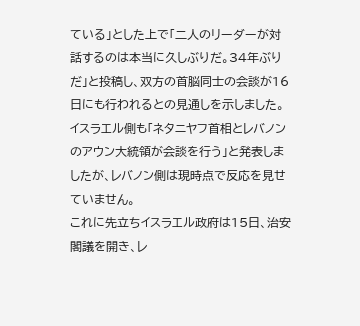ている」とした上で「二人のリーダーが対話するのは本当に久しぶりだ。34年ぶりだ」と投稿し、双方の首脳同士の会談が16日にも行われるとの見通しを示しました。
イスラエル側も「ネタニヤフ首相とレバノンのアウン大統領が会談を行う」と発表しましたが、レバノン側は現時点で反応を見せていません。
これに先立ちイスラエル政府は15日、治安閣議を開き、レ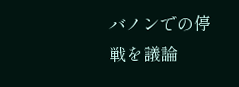バノンでの停戦を議論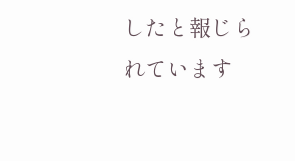したと報じられています